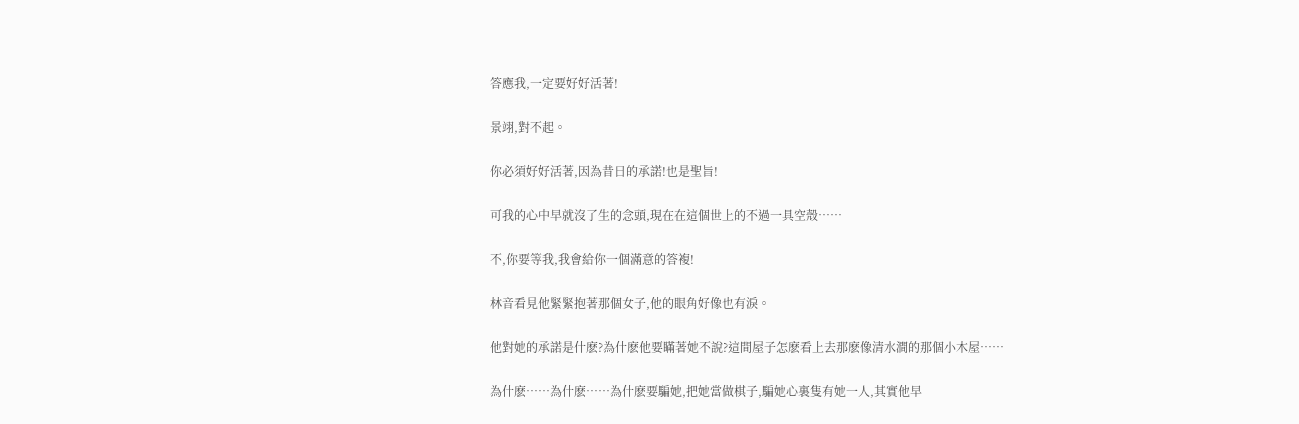答應我,一定要好好活著!

景翊,對不起。

你必須好好活著,因為昔日的承諾!也是聖旨!

可我的心中早就沒了生的念頭,現在在這個世上的不過一具空殼……

不,你要等我,我會給你一個滿意的答複!

林音看見他緊緊抱著那個女子,他的眼角好像也有淚。

他對她的承諾是什麽?為什麽他要瞞著她不說?這間屋子怎麽看上去那麽像清水澗的那個小木屋……

為什麽……為什麽……為什麽要騙她,把她當做棋子,騙她心裏隻有她一人,其實他早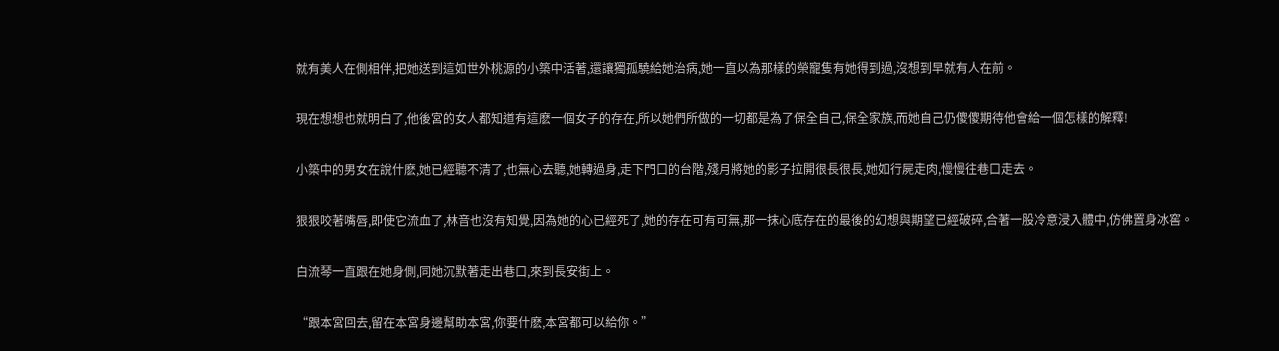就有美人在側相伴,把她送到這如世外桃源的小築中活著,還讓獨孤驍給她治病,她一直以為那樣的榮寵隻有她得到過,沒想到早就有人在前。

現在想想也就明白了,他後宮的女人都知道有這麽一個女子的存在,所以她們所做的一切都是為了保全自己,保全家族,而她自己仍傻傻期待他會給一個怎樣的解釋!

小築中的男女在說什麽,她已經聽不清了,也無心去聽,她轉過身,走下門口的台階,殘月將她的影子拉開很長很長,她如行屍走肉,慢慢往巷口走去。

狠狠咬著嘴唇,即使它流血了,林音也沒有知覺,因為她的心已經死了,她的存在可有可無,那一抹心底存在的最後的幻想與期望已經破碎,合著一股冷意浸入體中,仿佛置身冰窖。

白流琴一直跟在她身側,同她沉默著走出巷口,來到長安街上。

“跟本宮回去,留在本宮身邊幫助本宮,你要什麽,本宮都可以給你。”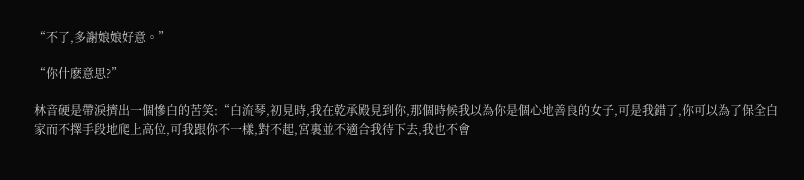“不了,多謝娘娘好意。”

“你什麽意思?”

林音硬是帶淚擠出一個慘白的苦笑:“白流琴,初見時,我在乾承殿見到你,那個時候我以為你是個心地善良的女子,可是我錯了,你可以為了保全白家而不擇手段地爬上高位,可我跟你不一樣,對不起,宮裏並不適合我待下去,我也不會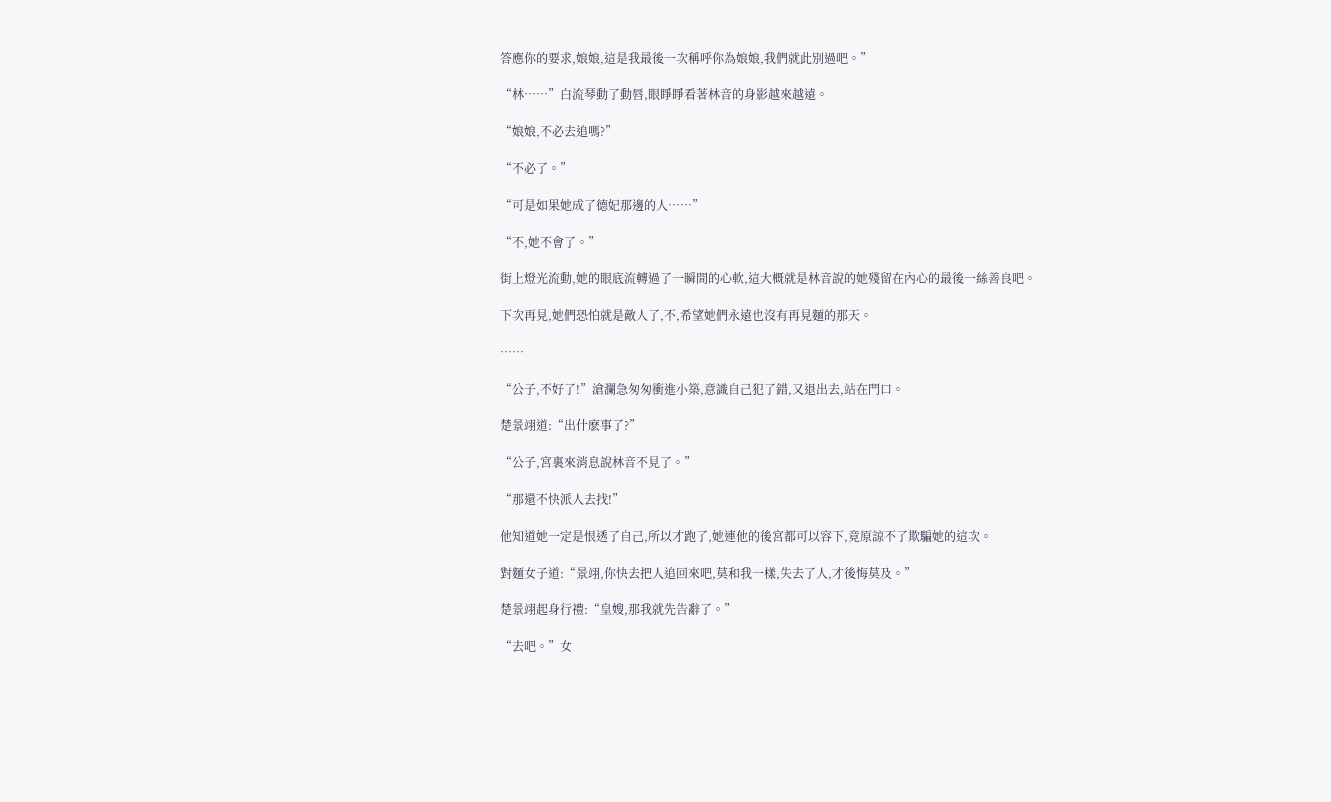答應你的要求,娘娘,這是我最後一次稱呼你為娘娘,我們就此別過吧。”

“林……”白流琴動了動唇,眼睜睜看著林音的身影越來越遠。

“娘娘,不必去追嗎?”

“不必了。”

“可是如果她成了德妃那邊的人……”

“不,她不會了。”

街上燈光流動,她的眼底流轉過了一瞬間的心軟,這大概就是林音說的她殘留在內心的最後一絲善良吧。

下次再見,她們恐怕就是敵人了,不,希望她們永遠也沒有再見麵的那天。

……

“公子,不好了!”滄瀾急匆匆衝進小築,意識自己犯了錯,又退出去,站在門口。

楚景翊道:“出什麽事了?”

“公子,宮裏來消息說林音不見了。”

“那還不快派人去找!”

他知道她一定是恨透了自己,所以才跑了,她連他的後宮都可以容下,竟原諒不了欺騙她的這次。

對麵女子道:“景翊,你快去把人追回來吧,莫和我一樣,失去了人,才後悔莫及。”

楚景翊起身行禮:“皇嫂,那我就先告辭了。”

“去吧。”女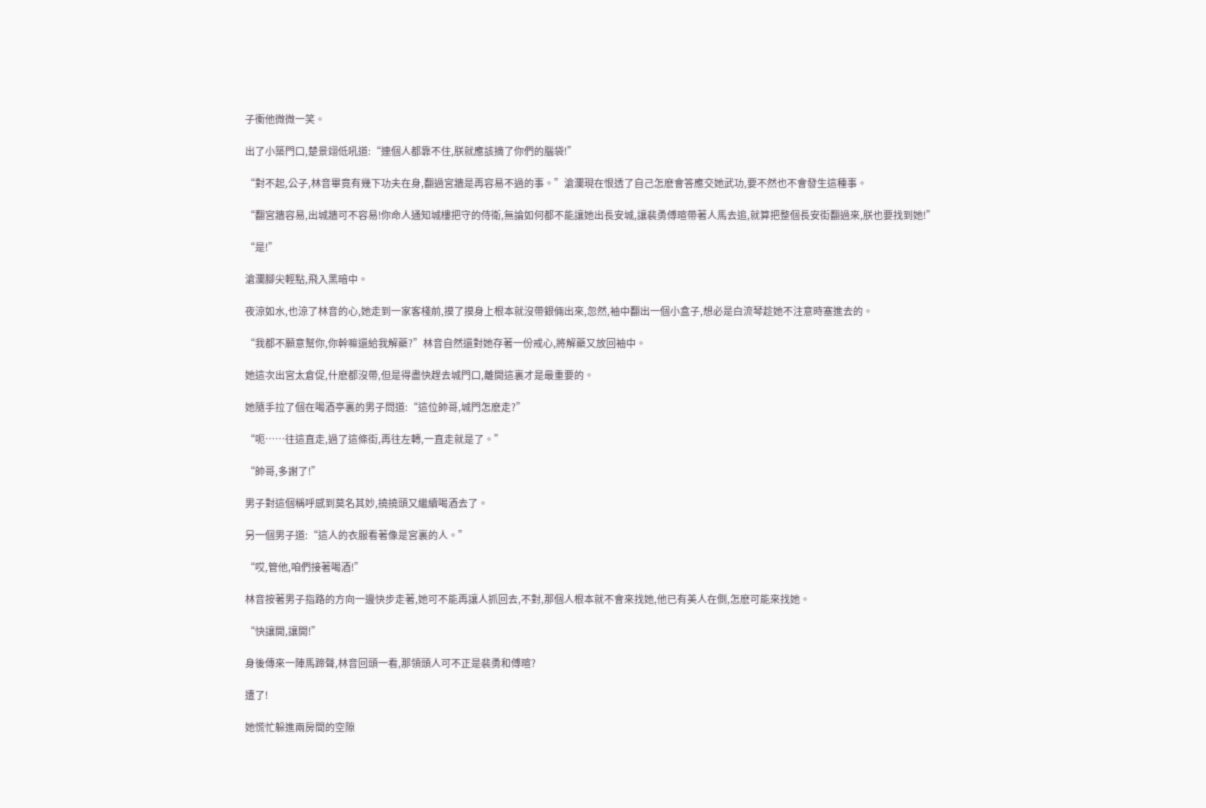子衝他微微一笑。

出了小築門口,楚景翊低吼道:“連個人都靠不住,朕就應該摘了你們的腦袋!”

“對不起,公子,林音畢竟有幾下功夫在身,翻過宮牆是再容易不過的事。”滄瀾現在恨透了自己怎麽會答應交她武功,要不然也不會發生這種事。

“翻宮牆容易,出城牆可不容易!你命人通知城樓把守的侍衛,無論如何都不能讓她出長安城,讓裴勇傅暄帶著人馬去追,就算把整個長安街翻過來,朕也要找到她!”

“是!”

滄瀾腳尖輕點,飛入黑暗中。

夜涼如水,也涼了林音的心,她走到一家客棧前,摸了摸身上根本就沒帶銀倆出來,忽然,袖中翻出一個小盒子,想必是白流琴趁她不注意時塞進去的。

“我都不願意幫你,你幹嘛還給我解藥?”林音自然還對她存著一份戒心,將解藥又放回袖中。

她這次出宮太倉促,什麽都沒帶,但是得盡快趕去城門口,離開這裏才是最重要的。

她隨手拉了個在喝酒亭裏的男子問道:“這位帥哥,城門怎麽走?”

“呃……往這直走,過了這條街,再往左轉,一直走就是了。”

“帥哥,多謝了!”

男子對這個稱呼感到莫名其妙,撓撓頭又繼續喝酒去了。

另一個男子道:“這人的衣服看著像是宮裏的人。”

“哎,管他,咱們接著喝酒!”

林音按著男子指路的方向一邊快步走著,她可不能再讓人抓回去,不對,那個人根本就不會來找她,他已有美人在側,怎麽可能來找她。

“快讓開,讓開!”

身後傳來一陣馬蹄聲,林音回頭一看,那領頭人可不正是裴勇和傅暄?

遭了!

她慌忙躲進兩房間的空隙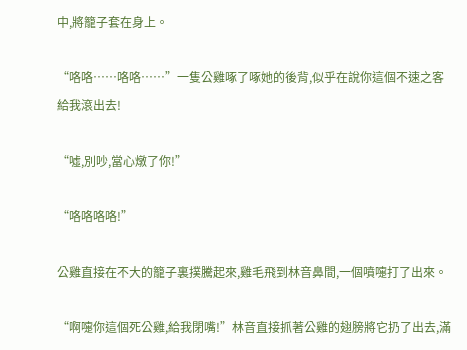中,將籠子套在身上。

“咯咯……咯咯……”一隻公雞啄了啄她的後背,似乎在說你這個不速之客給我滾出去!

“噓,別吵,當心燉了你!”

“咯咯咯咯!”

公雞直接在不大的籠子裏撲騰起來,雞毛飛到林音鼻間,一個噴嚏打了出來。

“啊嚏你這個死公雞,給我閉嘴!”林音直接抓著公雞的翅膀將它扔了出去,滿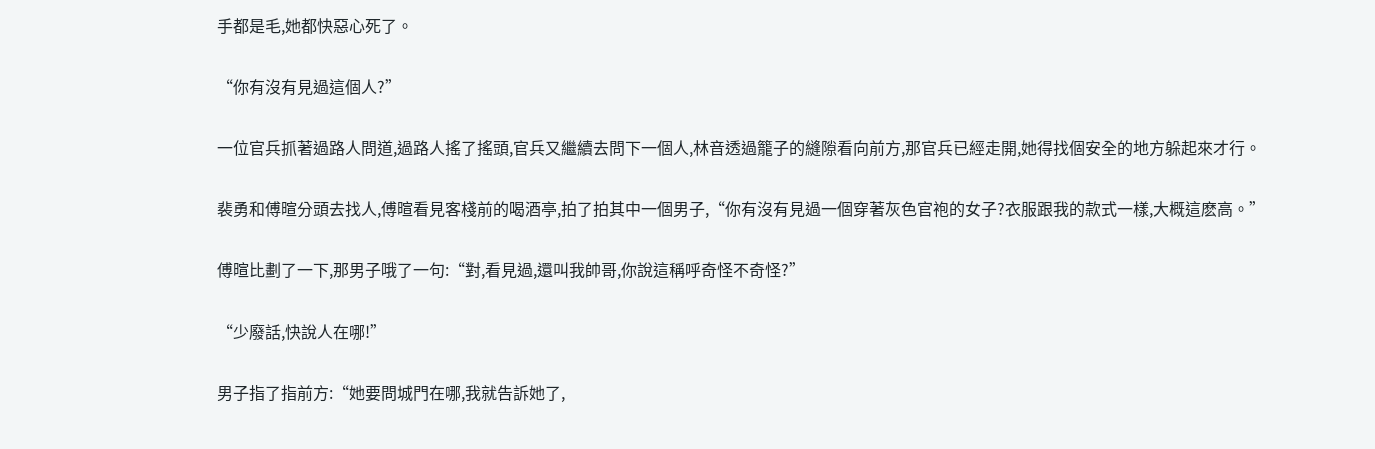手都是毛,她都快惡心死了。

“你有沒有見過這個人?”

一位官兵抓著過路人問道,過路人搖了搖頭,官兵又繼續去問下一個人,林音透過籠子的縫隙看向前方,那官兵已經走開,她得找個安全的地方躲起來才行。

裴勇和傅暄分頭去找人,傅暄看見客棧前的喝酒亭,拍了拍其中一個男子,“你有沒有見過一個穿著灰色官袍的女子?衣服跟我的款式一樣,大概這麽高。”

傅暄比劃了一下,那男子哦了一句:“對,看見過,還叫我帥哥,你說這稱呼奇怪不奇怪?”

“少廢話,快說人在哪!”

男子指了指前方:“她要問城門在哪,我就告訴她了,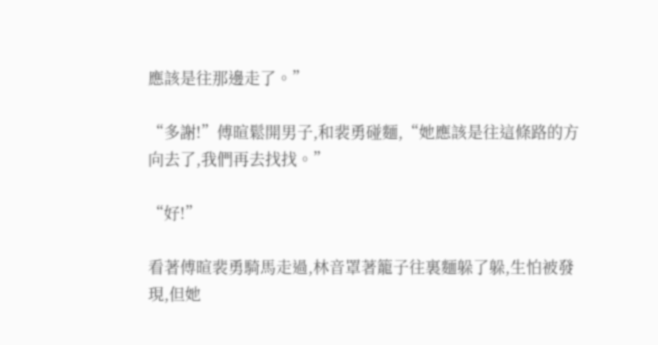應該是往那邊走了。”

“多謝!”傅暄鬆開男子,和裴勇碰麵,“她應該是往這條路的方向去了,我們再去找找。”

“好!”

看著傅暄裴勇騎馬走過,林音罩著籠子往裏麵躲了躲,生怕被發現,但她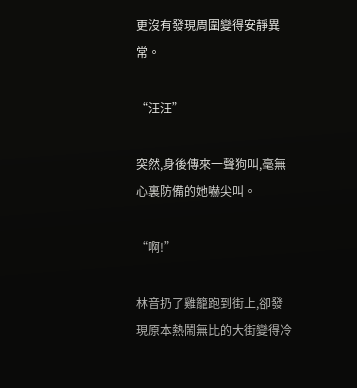更沒有發現周圍變得安靜異常。

“汪汪”

突然,身後傳來一聲狗叫,毫無心裏防備的她嚇尖叫。

“啊!”

林音扔了雞籠跑到街上,卻發現原本熱鬧無比的大街變得冷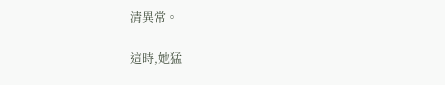清異常。

這時,她猛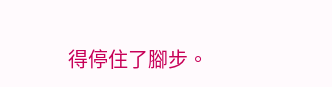得停住了腳步。